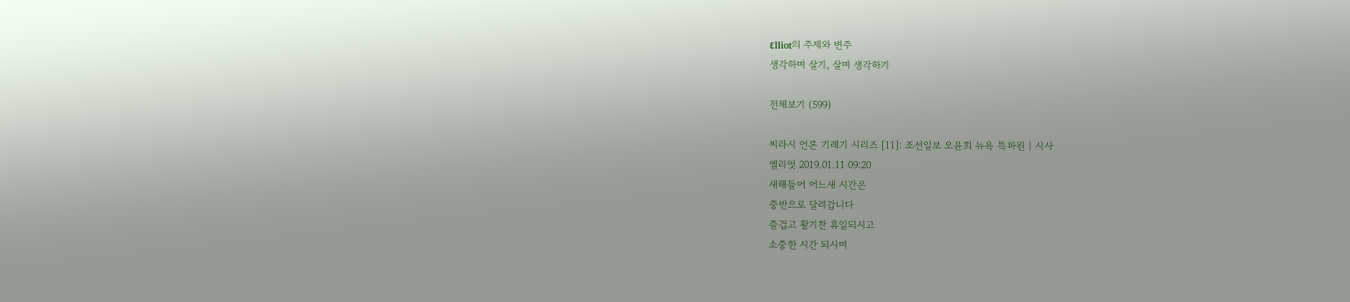εlliot의 주제와 변주
생각하며 살기, 살며 생각하기

전체보기 (599)

찌라시 언론 기레기 시리즈 [11]: 조선일보 오윤희 뉴욕 특파원 | 시사
엘리엇 2019.01.11 09:20
새해들어 어느새 시간은
중반으로 달려갑니다
즐겁고 활기찬 휴일되시고
소중한 시간 되시며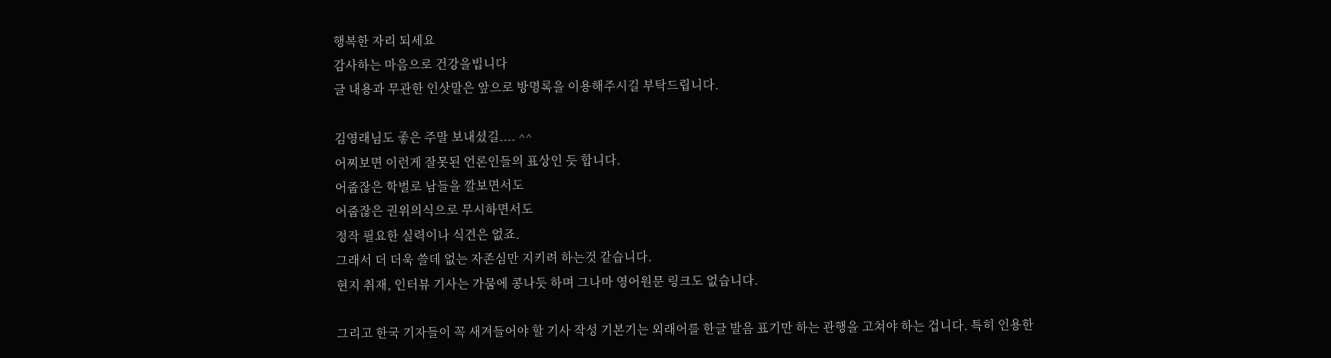행복한 자리 되세요
감사하는 마음으로 건강을빕니다
글 내용과 무관한 인삿말은 앞으로 방명록을 이용해주시길 부탁드립니다.

김영래님도 좋은 주말 보내셨길.... ^^
어찌보면 이런게 잘못된 언론인들의 표상인 듯 합니다.
어줍잖은 학벌로 남들을 깔보면서도
어줍잖은 권위의식으로 무시하면서도
정작 필요한 실력이나 식견은 없죠.
그래서 더 더욱 쓸데 없는 자존심만 지키려 하는것 같습니다.
현지 취재, 인터뷰 기사는 가뭄에 콩나듯 하며 그나마 영어원문 링크도 없습니다.

그리고 한국 기자들이 꼭 새겨들어야 할 기사 작성 기본기는 외래어를 한글 발음 표기만 하는 관행을 고쳐야 하는 겁니다. 특히 인용한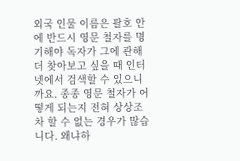외국 인물 이름은 괄호 안에 반드시 영문 철자를 명기해야 독자가 그에 관해 더 찾아보고 싶을 때 인터넷에서 검색할 수 있으니까요. 종종 영문 철자가 어떻게 되는지 전혀 상상조차 할 수 없는 경우가 많습니다. 왜냐하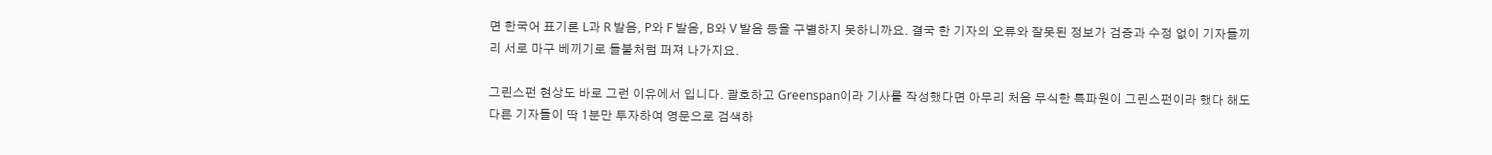면 한국어 표기론 L과 R 발음, P와 F 발음, B와 V 발음 등을 구별하지 못하니까요. 결국 한 기자의 오류와 잘못된 정보가 검증과 수정 없이 기자들끼리 서로 마구 베끼기로 들불처럼 퍼져 나가지요.

그린스펀 현상도 바로 그런 이유에서 입니다. 괄호하고 Greenspan이라 기사를 작성했다면 아무리 처음 무식한 특파원이 그린스펀이라 했다 해도 다른 기자들이 딱 1분만 투자하여 영문으로 검색하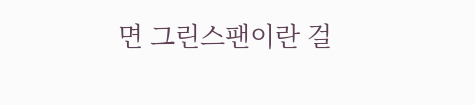면 그린스팬이란 걸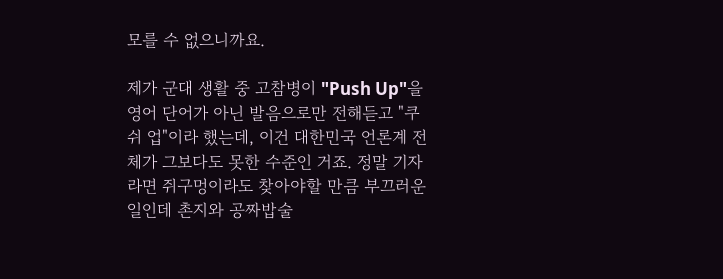모를 수 없으니까요.

제가 군대 생활 중 고참병이 "Push Up"을 영어 단어가 아닌 발음으로만 전해듣고 "쿠쉬 업"이라 했는데, 이건 대한민국 언론계 전체가 그보다도 못한 수준인 거죠. 정말 기자라면 쥐구멍이라도 찾아야할 만큼 부끄러운 일인데 촌지와 공짜밥술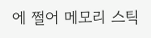에 쩔어 메모리 스틱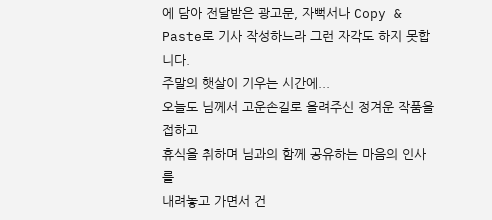에 담아 전달받은 광고문, 자뻑서나 Copy & Paste로 기사 작성하느라 그런 자각도 하지 못합니다.
주말의 햇살이 기우는 시간에...
오늘도 님께서 고운손길로 올려주신 정겨운 작품을 접하고
휴식을 취하며 님과의 함께 공유하는 마음의 인사를
내려놓고 가면서 건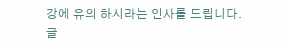강에 유의 하시라는 인사를 드립니다.
글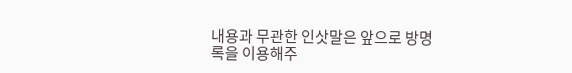내용과 무관한 인삿말은 앞으로 방명록을 이용해주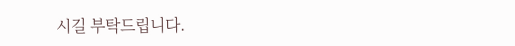시길 부탁드립니다.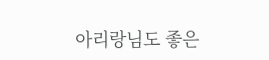아리랑님도 좋은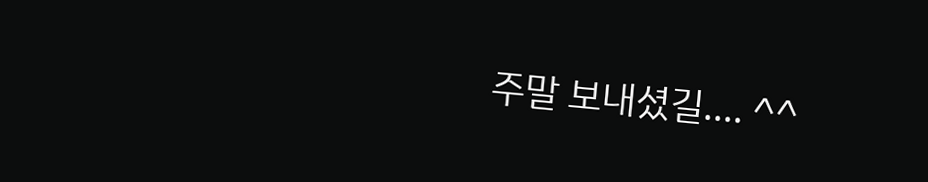주말 보내셨길.... ^^